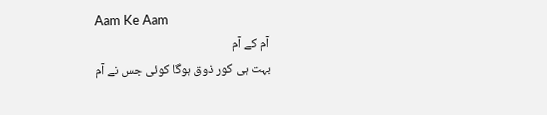Aam Ke Aam
آم کے آم
بہت ہی کور ذوق ہوگا کوئی جس نے آم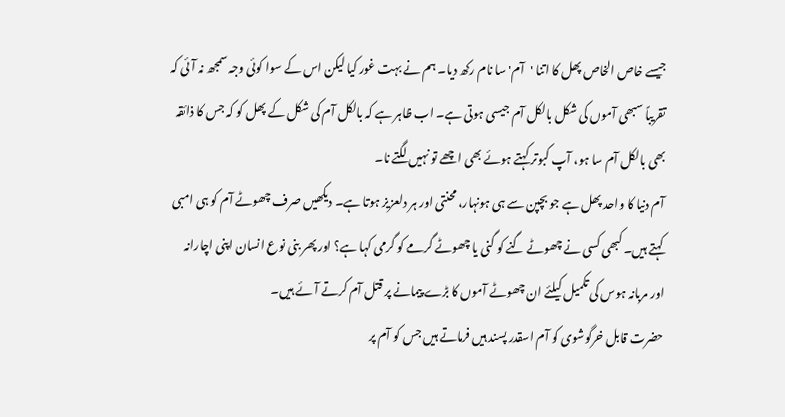جیسے خاص الخاص پھل کا اتنا 'آم' سا نام رکھ دیا۔ ہم نے بہت غور کیا لیکن اس کے سوا کوئی وجہ سمجھ نہ آئی کہ تقریباً سبھی آموں کی شکل بالکل آم جیسی ہوتی ہے۔ اب ظاہر ہے کہ بالکل آم کی شکل کے پھل کو کہ جس کا ذائقہ بھی بالکل آم سا ہو، آپ کبوتر کہتے ہوئے بھی اچھے تو نہیں لگتے نا۔
آم دنیا کا واحد پھل ہے جو بچپن سے ہی ہونہار، محنتی اور ہر دلعزیز ہوتا ہے۔ دیکھیں صرف چھوٹے آم کو ہی امبی کہتے ہیں۔ کبھی کسی نے چھوٹے گنے کو گنی یا چھوٹے گرمے کو گرمی کہا ہے؟ اور پھر بنی نوع انسان اپنی اچارانہ اور مربانہ ہوس کی تکمیل کیلئے ان چھوٹے آموں کا بڑے پیمانے پر قتل آم کرتے آئے ہیں۔
حضرت قابل خرگوشوی کو آم اسقدر پسند ہیں فرماتے ہیں جس کو آم پر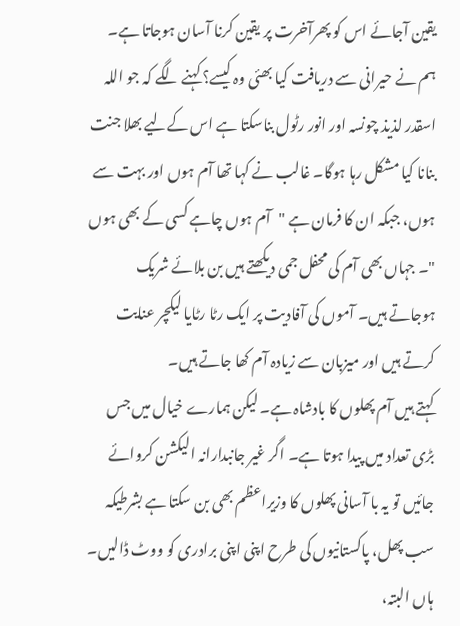یقین آجائے اس کو پھرآخرت پر یقین کرنا آسان ہوجاتا ہے۔ ہم نے حیرانی سے دریافت کیا بھئی وہ کیسے؟ کہنے لگے کہ جو اللہ اسقدر لذیذ چونسہ اور انور رٹول بناسکتا ہے اس کےلیے بھلا جنت بنانا کیا مشکل رہا ہوگا۔ غالب نے کہا تھا آم ہوں اور بہت سے ہوں، جبکہ ان کا فرمان ہے "آم ہوں چاہے کسی کے بھی ہوں "۔ جہاں بھی آم کی محفل جمی دیکھتے ہیں بن بلائے شریک ہوجاتے ہیں۔ آموں کی آفادیت پر ایک رٹا رٹایا لیکچر عنایت کرتے ہیں اور میزبان سے زیادہ آم کھا جاتے ہیں۔
کہتے ہیں آم پھلوں کا بادشاہ ہے۔ لیکن ہمارے خیال میں جس بڑی تعداد میں پیدا ہوتا ہے۔ اگر غیر جانبدارانہ الیکشن کروائے جائیں تو یہ با آسانی پھلوں کا وزیراعظم بھی بن سکتا ہے بشرطیکہ سب پھل، پاکستانیوں کی طرح اپنی اپنی برادری کو ووٹ ڈالیں۔ ہاں البتہ،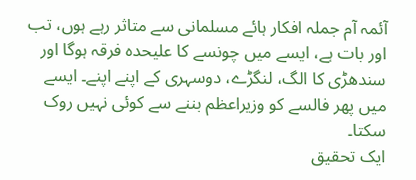آئمہ آم جملہ افکار ہائے مسلمانی سے متاثر رہے ہوں، تب اور بات ہے، ایسے میں چونسے کا علیحدہ فرقہ ہوگا اور سندھڑی کا الگ، لنگڑے، دوسہری کے اپنے اپنے۔ ایسے میں پھر فالسے کو وزیراعظم بننے سے کوئی نہیں روک سکتا۔
ایک تحقیق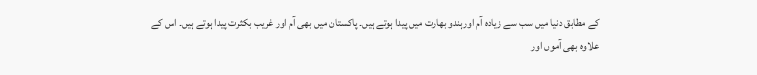کے مطابق دنیا میں سب سے زیادہ آم اورہندو بھارت میں پیدا ہوتے ہیں۔ پاکستان میں بھی آم اور غریب بکثرت پیدا ہوتے ہیں۔ اس کے علاوہ بھی آموں اور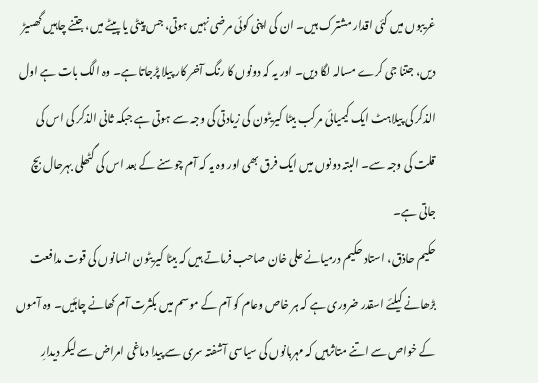غریبوں میں کئی اقدار مشترک ہیں۔ ان کی اپنی کوئی مرضی نہیں ہوتی، جس پیٹی یا پیٹے میں، جتنے چاہیں گھسیڑ دیں، جتنا جی کرے مسالہ لگا دیں۔ اور یہ کہ دونوں کا رنگ آخر کار پیلا پڑجاتا ہے۔ وہ الگ بات ہے اول الذکر کی پیلاہٹ ایک کیمیائی مرکب بیٹا کیریٹون کی زیادتی کی وجہ سے ہوتی ہے جبکہ ثانی الذکر کی اس کی قلت کی وجہ سے۔ البتہ دونوں میں ایک فرق بھی اور وہ یہ کہ آم چوسنے کے بعد اس کی گٹھلی بہرحال بچ جاتی ہے۔
حکیم حاذق، استاد حکیم درمیانے علی خان صاحب فرماتے ہیں کہ بیٹا کیریٹون انسانوں کی قوت مدافعت بڑھانے کیلئے اسقدر ضروری ہے کہ ہر خاص وعام کو آم کے موسم میں بکثرت آم کھانے چاہئیں۔ وہ آموں کے خواص سے اتنے متاثرہیں کہ مہربانوں کی سیاسی آشفتہ سری سے پیدا دماغی امراض سے لیکر دیدارِ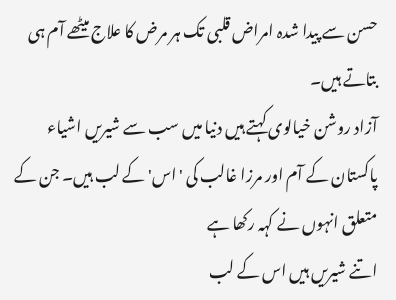حسن سے پیدا شدہ امراض قلبی تک ہر مرض کا علاج میٹھے آم ہی بتاتے ہیں۔
آزاد روشن خیالوی کہتے ہیں دنیا میں سب سے شیریں اشیاء پاکستان کے آم اور مرزا غالب کی 'اس' کے لب ہیں۔ جن کے متعلق انہوں نے کہہ رکھا ہے
اتنے شیریں ہیں اس کے لب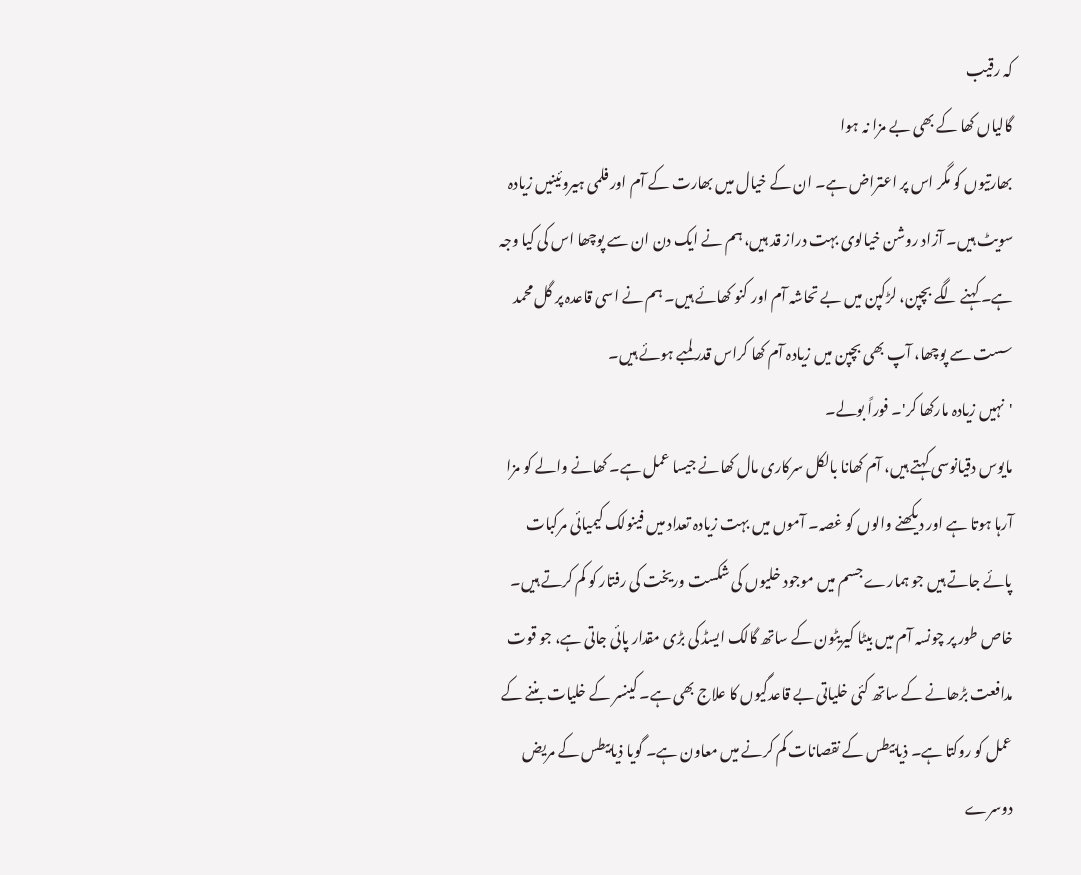کہ رقیب
گالیاں کھا کے بھی بے مزا نہ ہوا
بھارتیوں کو مگر اس پر اعتراض ہے۔ ان کے خیال میں بھارت کے آم اور فلمی ہیروئینیں زیادہ سویٹ ہیں۔ آزاد روشن خیالوی بہت دراز قد ہیں، ہم نے ایک دن ان سے پوچھا اس کی کیا وجہ ہے۔ کہنے لگے بچپن، لڑکپن میں بے تحاشہ آم اور کنو کھائے ہیں۔ ہم نے اسی قاعدہ پر گل محمد سست سے پوچھا، آپ بھی بچپن میں زیادہ آم کھا کراس قدر لمبے ہوئے ہیں۔
'نہیں زیادہ مارکھا کر'۔ فوراً بولے۔
مایوس دقیانوسی کہتے ہیں، آم کھانا بالکل سرکاری مال کھانے جیسا عمل ہے۔ کھانے والے کو مزا آرہا ہوتا ہے اور دیکھنے والوں کو غصہ۔ آموں میں بہت زیادہ تعداد میں فینولک کیمیائی مرکبات پائے جاتے ہیں جو ہمارے جسم میں موجود خلیوں کی شکست وریخت کی رفتار کو کم کرتے ہیں۔ خاص طور پر چونسہ آم میں بیٹا کیریٹون کے ساتھ گالک ایسڈ کی بڑی مقدار پائی جاتی ہے، جو قوت مدافعت بڑھانے کے ساتھ کئی خلیاتی بے قاعدگیوں کا علاج بھی ہے۔ کینسر کے خلیات بننے کے عمل کو روکتا ہے۔ ذیابیطس کے نقصانات کم کرنے میں معاون ہے۔ گویا ذیابیطس کے مریض دوسرے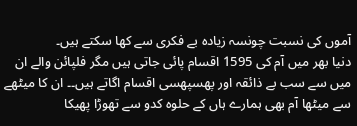آموں کی نسبت چونسہ زیادہ بے فکری سے کھا سکتے ہیں۔
دنیا بھر میں آم کی 1595 اقسام پائی جاتی ہیں مگر فلپائن والے ان میں سے سب بے ذائقہ اور پھسپھسی اقسام اگاتے ہیں۔۔ ان کا میٹھے سے میٹھا آم بھی ہمارے ہاں کے حلوہ کدو سے تھوڑا پھیکا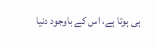ہی ہوتا ہے، اس کے باوجود دنیا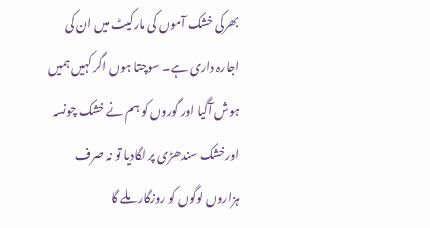بھرکی خشک آموں کی مارکیٹ میں ان کی اجارہ داری ہے۔ سوچتا ہوں اگر کہیں ہمیں ہوش آگیا اور گوروں کو ہم نے خشک چونسہ اورخشک سندھڑی پر لگادیا تو نہ صرف ہزاروں لوگوں کو روزگار ملے گا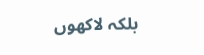بلکہ لاکھوں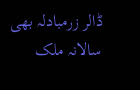ڈالر زرمبادلہ بھی سالانہ ملک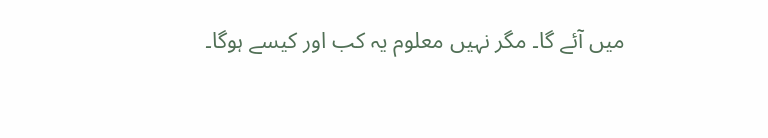میں آئے گا۔ مگر نہیں معلوم یہ کب اور کیسے ہوگا۔